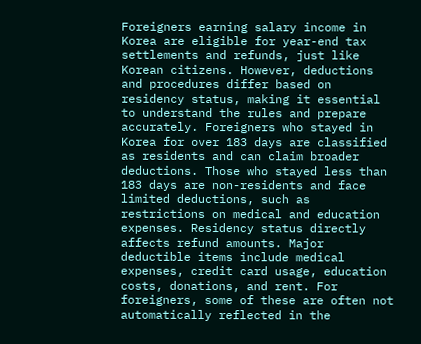Foreigners earning salary income in Korea are eligible for year-end tax settlements and refunds, just like Korean citizens. However, deductions and procedures differ based on residency status, making it essential to understand the rules and prepare accurately. Foreigners who stayed in Korea for over 183 days are classified as residents and can claim broader deductions. Those who stayed less than 183 days are non-residents and face limited deductions, such as restrictions on medical and education expenses. Residency status directly affects refund amounts. Major deductible items include medical expenses, credit card usage, education costs, donations, and rent. For foreigners, some of these are often not automatically reflected in the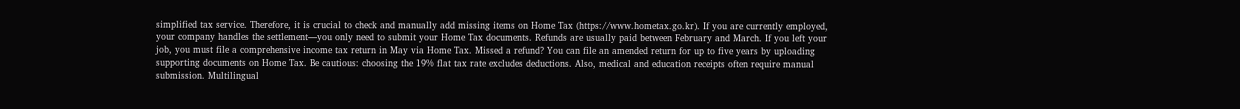simplified tax service. Therefore, it is crucial to check and manually add missing items on Home Tax (https://www.hometax.go.kr). If you are currently employed, your company handles the settlement—you only need to submit your Home Tax documents. Refunds are usually paid between February and March. If you left your job, you must file a comprehensive income tax return in May via Home Tax. Missed a refund? You can file an amended return for up to five years by uploading supporting documents on Home Tax. Be cautious: choosing the 19% flat tax rate excludes deductions. Also, medical and education receipts often require manual submission. Multilingual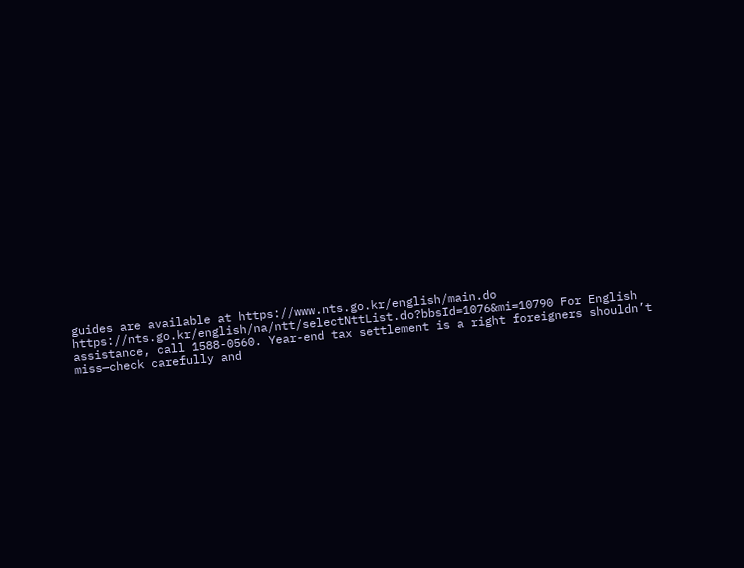guides are available at https://www.nts.go.kr/english/main.do https://nts.go.kr/english/na/ntt/selectNttList.do?bbsId=1076&mi=10790 For English assistance, call 1588-0560. Year-end tax settlement is a right foreigners shouldn’t miss—check carefully and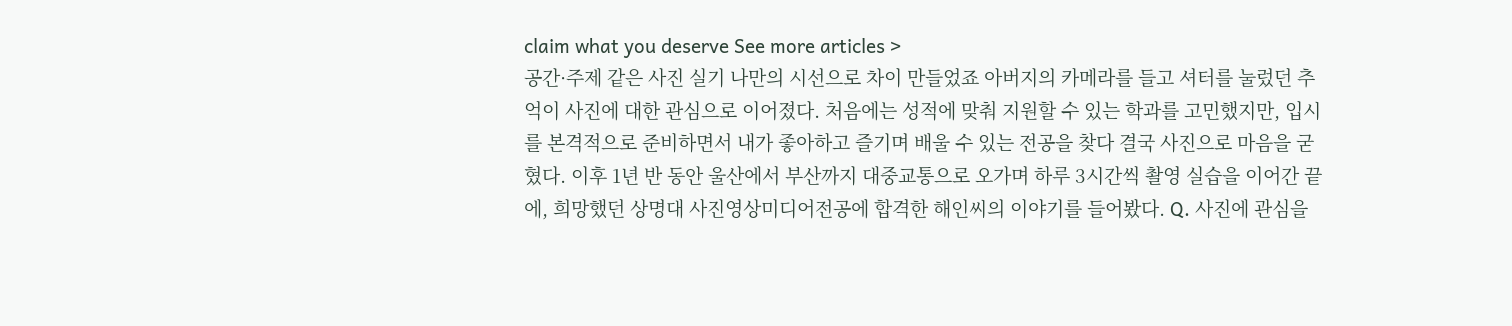claim what you deserve See more articles >
공간·주제 같은 사진 실기 나만의 시선으로 차이 만들었죠 아버지의 카메라를 들고 셔터를 눌렀던 추억이 사진에 대한 관심으로 이어졌다. 처음에는 성적에 맞춰 지원할 수 있는 학과를 고민했지만, 입시를 본격적으로 준비하면서 내가 좋아하고 즐기며 배울 수 있는 전공을 찾다 결국 사진으로 마음을 굳혔다. 이후 1년 반 동안 울산에서 부산까지 대중교통으로 오가며 하루 3시간씩 촬영 실습을 이어간 끝에, 희망했던 상명대 사진영상미디어전공에 합격한 해인씨의 이야기를 들어봤다. Q. 사진에 관심을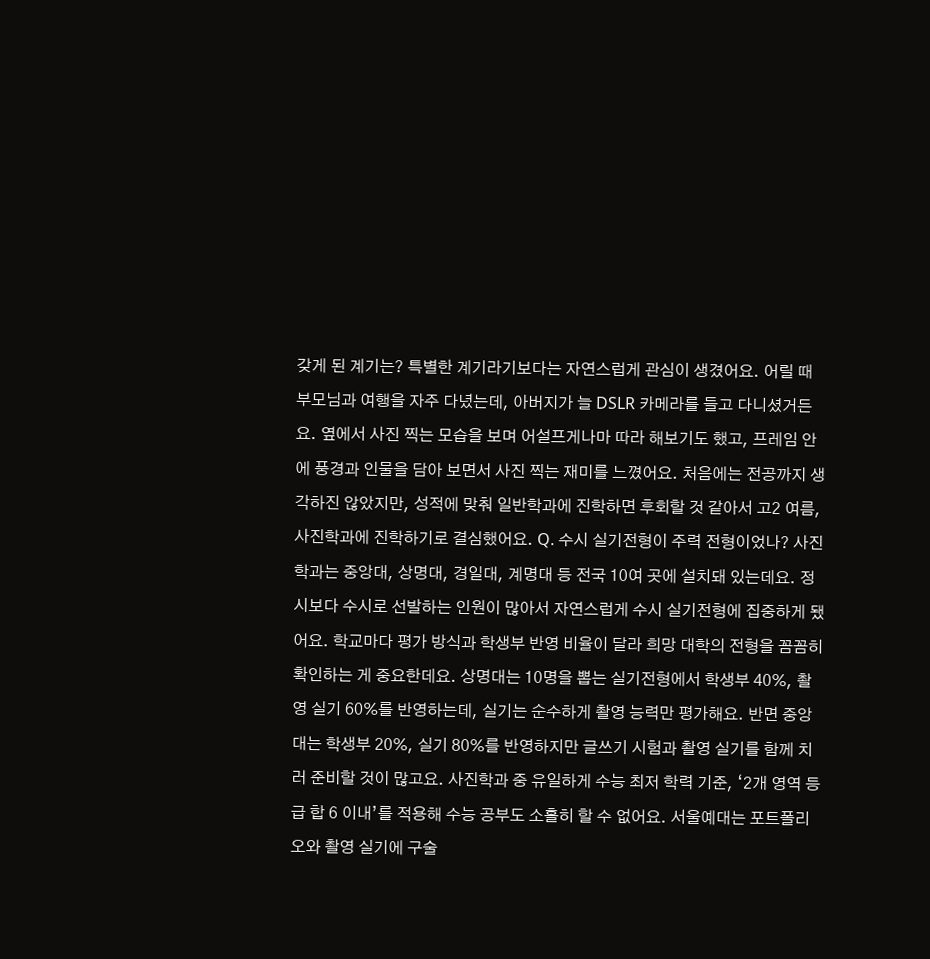갖게 된 계기는? 특별한 계기라기보다는 자연스럽게 관심이 생겼어요. 어릴 때 부모님과 여행을 자주 다녔는데, 아버지가 늘 DSLR 카메라를 들고 다니셨거든요. 옆에서 사진 찍는 모습을 보며 어설프게나마 따라 해보기도 했고, 프레임 안에 풍경과 인물을 담아 보면서 사진 찍는 재미를 느꼈어요. 처음에는 전공까지 생각하진 않았지만, 성적에 맞춰 일반학과에 진학하면 후회할 것 같아서 고2 여름, 사진학과에 진학하기로 결심했어요. Q. 수시 실기전형이 주력 전형이었나? 사진학과는 중앙대, 상명대, 경일대, 계명대 등 전국 10여 곳에 설치돼 있는데요. 정시보다 수시로 선발하는 인원이 많아서 자연스럽게 수시 실기전형에 집중하게 됐어요. 학교마다 평가 방식과 학생부 반영 비율이 달라 희망 대학의 전형을 꼼꼼히 확인하는 게 중요한데요. 상명대는 10명을 뽑는 실기전형에서 학생부 40%, 촬영 실기 60%를 반영하는데, 실기는 순수하게 촬영 능력만 평가해요. 반면 중앙대는 학생부 20%, 실기 80%를 반영하지만 글쓰기 시험과 촬영 실기를 함께 치러 준비할 것이 많고요. 사진학과 중 유일하게 수능 최저 학력 기준, ‘2개 영역 등급 합 6 이내’를 적용해 수능 공부도 소홀히 할 수 없어요. 서울예대는 포트폴리오와 촬영 실기에 구술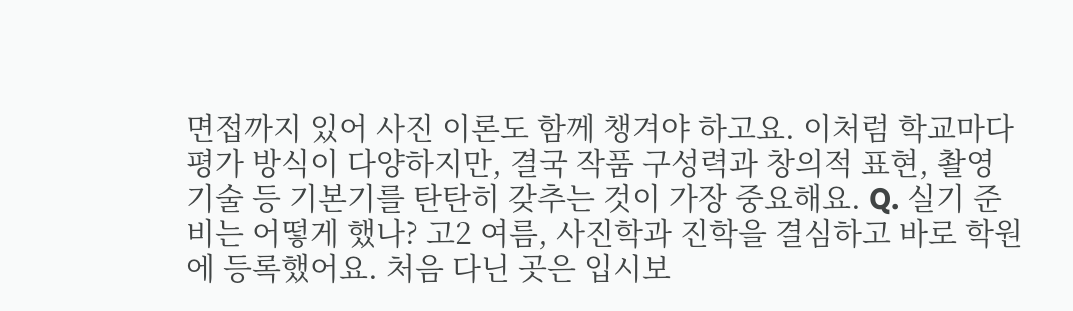면접까지 있어 사진 이론도 함께 챙겨야 하고요. 이처럼 학교마다 평가 방식이 다양하지만, 결국 작품 구성력과 창의적 표현, 촬영 기술 등 기본기를 탄탄히 갖추는 것이 가장 중요해요. Q. 실기 준비는 어떻게 했나? 고2 여름, 사진학과 진학을 결심하고 바로 학원에 등록했어요. 처음 다닌 곳은 입시보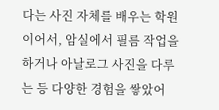다는 사진 자체를 배우는 학원이어서, 암실에서 필름 작업을 하거나 아날로그 사진을 다루는 등 다양한 경험을 쌓았어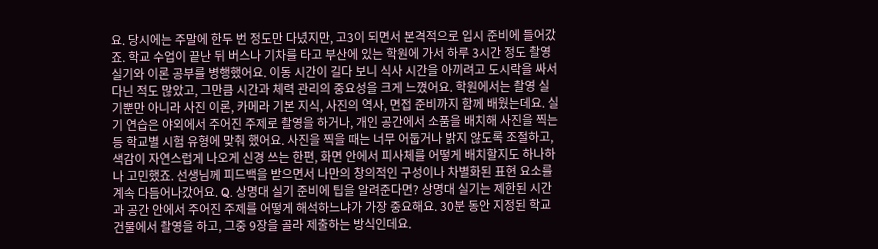요. 당시에는 주말에 한두 번 정도만 다녔지만, 고3이 되면서 본격적으로 입시 준비에 들어갔죠. 학교 수업이 끝난 뒤 버스나 기차를 타고 부산에 있는 학원에 가서 하루 3시간 정도 촬영 실기와 이론 공부를 병행했어요. 이동 시간이 길다 보니 식사 시간을 아끼려고 도시락을 싸서 다닌 적도 많았고, 그만큼 시간과 체력 관리의 중요성을 크게 느꼈어요. 학원에서는 촬영 실기뿐만 아니라 사진 이론, 카메라 기본 지식, 사진의 역사, 면접 준비까지 함께 배웠는데요. 실기 연습은 야외에서 주어진 주제로 촬영을 하거나, 개인 공간에서 소품을 배치해 사진을 찍는 등 학교별 시험 유형에 맞춰 했어요. 사진을 찍을 때는 너무 어둡거나 밝지 않도록 조절하고, 색감이 자연스럽게 나오게 신경 쓰는 한편, 화면 안에서 피사체를 어떻게 배치할지도 하나하나 고민했죠. 선생님께 피드백을 받으면서 나만의 창의적인 구성이나 차별화된 표현 요소를 계속 다듬어나갔어요. Q. 상명대 실기 준비에 팁을 알려준다면? 상명대 실기는 제한된 시간과 공간 안에서 주어진 주제를 어떻게 해석하느냐가 가장 중요해요. 30분 동안 지정된 학교 건물에서 촬영을 하고, 그중 9장을 골라 제출하는 방식인데요.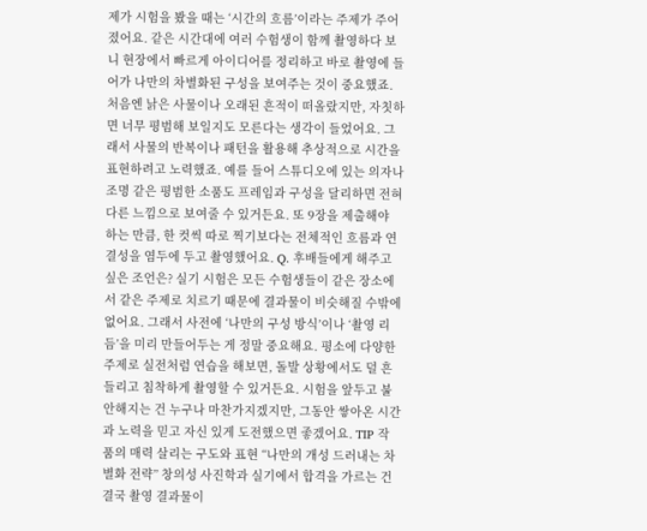제가 시험을 봤을 때는 ‘시간의 흐름’이라는 주제가 주어졌어요. 같은 시간대에 여러 수험생이 함께 촬영하다 보니 현장에서 빠르게 아이디어를 정리하고 바로 촬영에 들어가 나만의 차별화된 구성을 보여주는 것이 중요했죠. 처음엔 낡은 사물이나 오래된 흔적이 떠올랐지만, 자칫하면 너무 평범해 보일지도 모른다는 생각이 들었어요. 그래서 사물의 반복이나 패턴을 활용해 추상적으로 시간을 표현하려고 노력했죠. 예를 들어 스튜디오에 있는 의자나 조명 같은 평범한 소품도 프레임과 구성을 달리하면 전혀 다른 느낌으로 보여줄 수 있거든요. 또 9장을 제출해야 하는 만큼, 한 컷씩 따로 찍기보다는 전체적인 흐름과 연결성을 염두에 두고 촬영했어요. Q. 후배들에게 해주고 싶은 조언은? 실기 시험은 모든 수험생들이 같은 장소에서 같은 주제로 치르기 때문에 결과물이 비슷해질 수밖에 없어요. 그래서 사전에 ‘나만의 구성 방식’이나 ‘촬영 리듬’을 미리 만들어두는 게 정말 중요해요. 평소에 다양한 주제로 실전처럼 연습을 해보면, 돌발 상황에서도 덜 흔들리고 침착하게 촬영할 수 있거든요. 시험을 앞두고 불안해지는 건 누구나 마찬가지겠지만, 그동안 쌓아온 시간과 노력을 믿고 자신 있게 도전했으면 좋겠어요. TIP 작품의 매력 살리는 구도와 표현 “나만의 개성 드러내는 차별화 전략” 창의성 사진학과 실기에서 합격을 가르는 건 결국 촬영 결과물이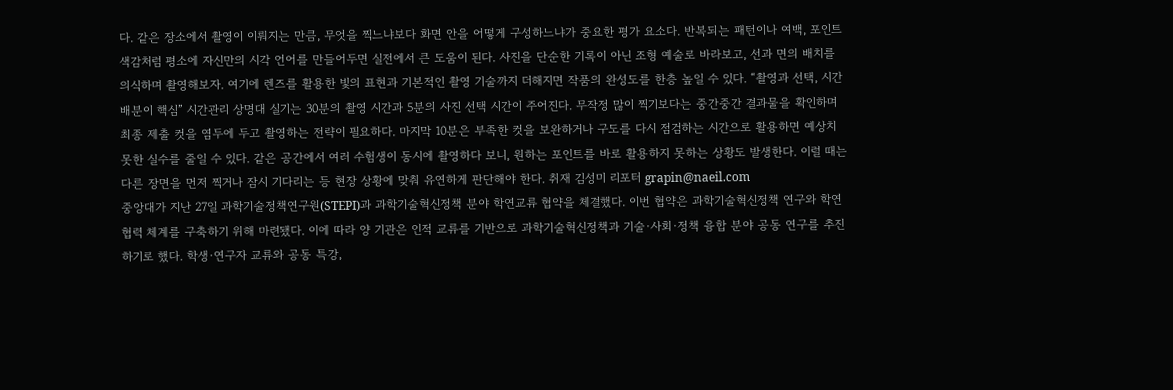다. 같은 장소에서 촬영이 이뤄지는 만큼, 무엇을 찍느냐보다 화면 안을 어떻게 구성하느냐가 중요한 평가 요소다. 반복되는 패턴이나 여백, 포인트 색감처럼 평소에 자신만의 시각 언어를 만들어두면 실전에서 큰 도움이 된다. 사진을 단순한 기록이 아닌 조형 예술로 바라보고, 선과 면의 배치를 의식하며 촬영해보자. 여기에 렌즈를 활용한 빛의 표현과 기본적인 촬영 기술까지 더해지면 작품의 완성도를 한층 높일 수 있다. “촬영과 선택, 시간 배분이 핵심” 시간관리 상명대 실기는 30분의 촬영 시간과 5분의 사진 선택 시간이 주어진다. 무작정 많이 찍기보다는 중간중간 결과물을 확인하며 최종 제출 컷을 염두에 두고 촬영하는 전략이 필요하다. 마지막 10분은 부족한 컷을 보완하거나 구도를 다시 점검하는 시간으로 활용하면 예상치 못한 실수를 줄일 수 있다. 같은 공간에서 여러 수험생이 동시에 촬영하다 보니, 원하는 포인트를 바로 활용하지 못하는 상황도 발생한다. 이럴 때는 다른 장면을 먼저 찍거나 잠시 기다리는 등 현장 상황에 맞춰 유연하게 판단해야 한다. 취재 김성미 리포터 grapin@naeil.com
중앙대가 지난 27일 과학기술정책연구원(STEPI)과 과학기술혁신정책 분야 학연교류 협약을 체결했다. 이번 협약은 과학기술혁신정책 연구와 학연 협력 체계를 구축하기 위해 마련됐다. 이에 따라 양 기관은 인적 교류를 기반으로 과학기술혁신정책과 기술·사회·정책 융합 분야 공동 연구를 추진하기로 했다. 학생·연구자 교류와 공동 특강,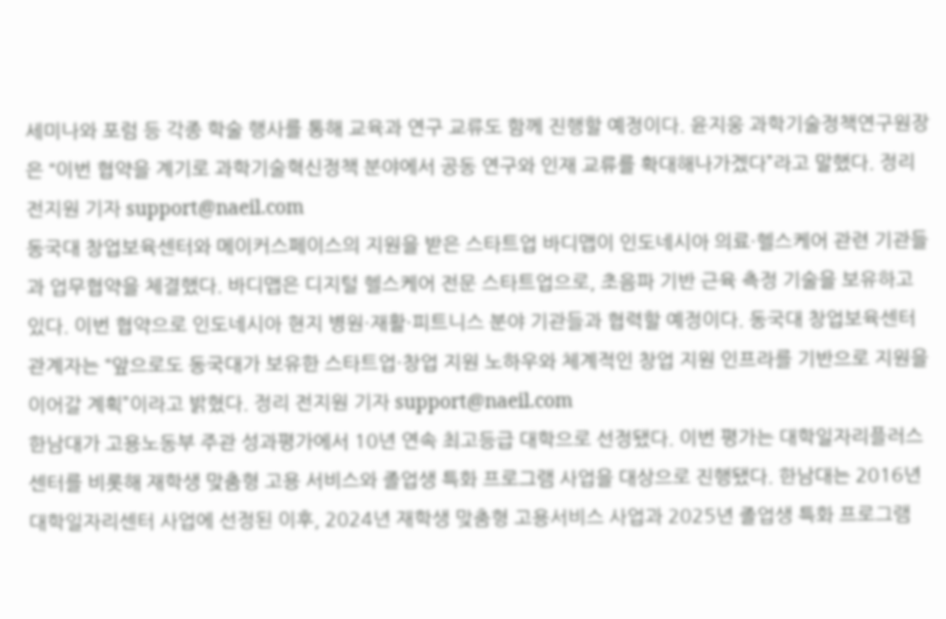세미나와 포럼 등 각종 학술 행사를 통해 교육과 연구 교류도 함께 진행할 예정이다. 윤지웅 과학기술정책연구원장은 “이번 협약을 계기로 과학기술혁신정책 분야에서 공동 연구와 인재 교류를 확대해나가겠다”라고 말했다. 정리 전지원 기자 support@naeil.com
동국대 창업보육센터와 메이커스페이스의 지원을 받은 스타트업 바디맵이 인도네시아 의료·헬스케어 관련 기관들과 업무협약을 체결했다. 바디맵은 디지털 헬스케어 전문 스타트업으로, 초음파 기반 근육 측정 기술을 보유하고 있다. 이번 협약으로 인도네시아 현지 병원·재활·피트니스 분야 기관들과 협력할 예정이다. 동국대 창업보육센터 관계자는 “앞으로도 동국대가 보유한 스타트업·창업 지원 노하우와 체계적인 창업 지원 인프라를 기반으로 지원을 이어갈 계획”이라고 밝혔다. 정리 전지원 기자 support@naeil.com
한남대가 고용노동부 주관 성과평가에서 10년 연속 최고등급 대학으로 선정됐다. 이번 평가는 대학일자리플러스센터를 비롯해 재학생 맞춤형 고용 서비스와 졸업생 특화 프로그램 사업을 대상으로 진행됐다. 한남대는 2016년 대학일자리센터 사업에 선정된 이후, 2024년 재학생 맞춤형 고용서비스 사업과 2025년 졸업생 특화 프로그램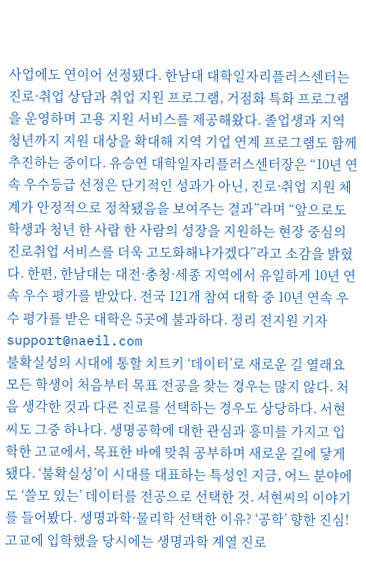사업에도 연이어 선정됐다. 한남대 대학일자리플러스센터는 진로·취업 상담과 취업 지원 프로그램, 거점화 특화 프로그램을 운영하며 고용 지원 서비스를 제공해왔다. 졸업생과 지역 청년까지 지원 대상을 확대해 지역 기업 연계 프로그램도 함께 추진하는 중이다. 유승연 대학일자리플러스센터장은 “10년 연속 우수등급 선정은 단기적인 성과가 아닌, 진로·취업 지원 체계가 안정적으로 정착됐음을 보여주는 결과”라며 “앞으로도 학생과 청년 한 사람 한 사람의 성장을 지원하는 현장 중심의 진로취업 서비스를 더욱 고도화해나가겠다”라고 소감을 밝혔다. 한편, 한남대는 대전·충청·세종 지역에서 유일하게 10년 연속 우수 평가를 받았다. 전국 121개 참여 대학 중 10년 연속 우수 평가를 받은 대학은 5곳에 불과하다. 정리 전지원 기자 support@naeil.com
불확실성의 시대에 통할 치트키 ‘데이터’로 새로운 길 열래요 모든 학생이 처음부터 목표 전공을 찾는 경우는 많지 않다. 처음 생각한 것과 다른 진로를 선택하는 경우도 상당하다. 서현씨도 그중 하나다. 생명공학에 대한 관심과 흥미를 가지고 입학한 고교에서, 목표한 바에 맞춰 공부하며 새로운 길에 닿게 됐다. ‘불확실성’이 시대를 대표하는 특성인 지금, 어느 분야에도 ‘쓸모 있는’ 데이터를 전공으로 선택한 것. 서현씨의 이야기를 들어봤다. 생명과학·물리학 선택한 이유? ‘공학’ 향한 진심! 고교에 입학했을 당시에는 생명과학 계열 진로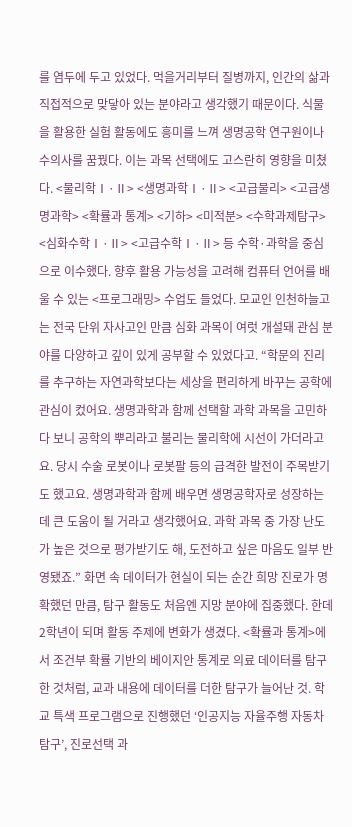를 염두에 두고 있었다. 먹을거리부터 질병까지, 인간의 삶과 직접적으로 맞닿아 있는 분야라고 생각했기 때문이다. 식물을 활용한 실험 활동에도 흥미를 느껴 생명공학 연구원이나 수의사를 꿈꿨다. 이는 과목 선택에도 고스란히 영향을 미쳤다. <물리학Ⅰ·Ⅱ> <생명과학Ⅰ·Ⅱ> <고급물리> <고급생명과학> <확률과 통계> <기하> <미적분> <수학과제탐구> <심화수학Ⅰ·Ⅱ> <고급수학Ⅰ·Ⅱ> 등 수학·과학을 중심으로 이수했다. 향후 활용 가능성을 고려해 컴퓨터 언어를 배울 수 있는 <프로그래밍> 수업도 들었다. 모교인 인천하늘고는 전국 단위 자사고인 만큼 심화 과목이 여럿 개설돼 관심 분야를 다양하고 깊이 있게 공부할 수 있었다고. “학문의 진리를 추구하는 자연과학보다는 세상을 편리하게 바꾸는 공학에 관심이 컸어요. 생명과학과 함께 선택할 과학 과목을 고민하다 보니 공학의 뿌리라고 불리는 물리학에 시선이 가더라고요. 당시 수술 로봇이나 로봇팔 등의 급격한 발전이 주목받기도 했고요. 생명과학과 함께 배우면 생명공학자로 성장하는 데 큰 도움이 될 거라고 생각했어요. 과학 과목 중 가장 난도가 높은 것으로 평가받기도 해, 도전하고 싶은 마음도 일부 반영됐죠.” 화면 속 데이터가 현실이 되는 순간 희망 진로가 명확했던 만큼, 탐구 활동도 처음엔 지망 분야에 집중했다. 한데 2학년이 되며 활동 주제에 변화가 생겼다. <확률과 통계>에서 조건부 확률 기반의 베이지안 통계로 의료 데이터를 탐구한 것처럼, 교과 내용에 데이터를 더한 탐구가 늘어난 것. 학교 특색 프로그램으로 진행했던 ‘인공지능 자율주행 자동차 탐구’, 진로선택 과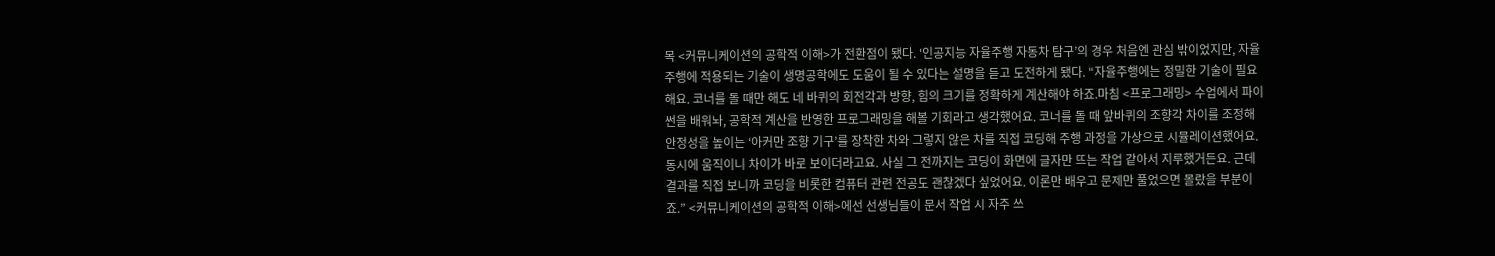목 <커뮤니케이션의 공학적 이해>가 전환점이 됐다. ‘인공지능 자율주행 자동차 탐구’의 경우 처음엔 관심 밖이었지만, 자율주행에 적용되는 기술이 생명공학에도 도움이 될 수 있다는 설명을 듣고 도전하게 됐다. “자율주행에는 정밀한 기술이 필요해요. 코너를 돌 때만 해도 네 바퀴의 회전각과 방향, 힘의 크기를 정확하게 계산해야 하죠.마침 <프로그래밍> 수업에서 파이썬을 배워놔, 공학적 계산을 반영한 프로그래밍을 해볼 기회라고 생각했어요. 코너를 돌 때 앞바퀴의 조향각 차이를 조정해 안정성을 높이는 ‘아커만 조향 기구’를 장착한 차와 그렇지 않은 차를 직접 코딩해 주행 과정을 가상으로 시뮬레이션했어요. 동시에 움직이니 차이가 바로 보이더라고요. 사실 그 전까지는 코딩이 화면에 글자만 뜨는 작업 같아서 지루했거든요. 근데 결과를 직접 보니까 코딩을 비롯한 컴퓨터 관련 전공도 괜찮겠다 싶었어요. 이론만 배우고 문제만 풀었으면 몰랐을 부분이죠.” <커뮤니케이션의 공학적 이해>에선 선생님들이 문서 작업 시 자주 쓰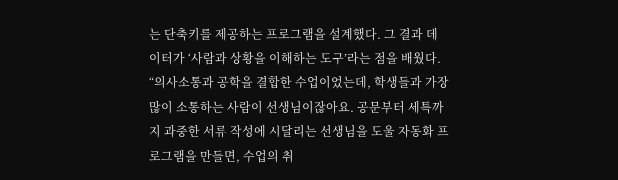는 단축키를 제공하는 프로그램을 설계했다. 그 결과 데이터가 ‘사람과 상황을 이해하는 도구’라는 점을 배웠다. “의사소통과 공학을 결합한 수업이었는데, 학생들과 가장 많이 소통하는 사람이 선생님이잖아요. 공문부터 세특까지 과중한 서류 작성에 시달리는 선생님을 도울 자동화 프로그램을 만들면, 수업의 취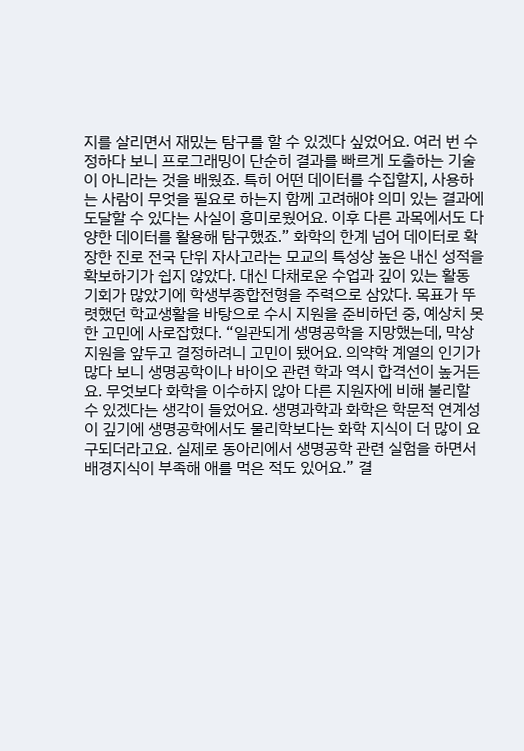지를 살리면서 재밌는 탐구를 할 수 있겠다 싶었어요. 여러 번 수정하다 보니 프로그래밍이 단순히 결과를 빠르게 도출하는 기술이 아니라는 것을 배웠죠. 특히 어떤 데이터를 수집할지, 사용하는 사람이 무엇을 필요로 하는지 함께 고려해야 의미 있는 결과에 도달할 수 있다는 사실이 흥미로웠어요. 이후 다른 과목에서도 다양한 데이터를 활용해 탐구했죠.” 화학의 한계 넘어 데이터로 확장한 진로 전국 단위 자사고라는 모교의 특성상 높은 내신 성적을 확보하기가 쉽지 않았다. 대신 다채로운 수업과 깊이 있는 활동 기회가 많았기에 학생부종합전형을 주력으로 삼았다. 목표가 뚜렷했던 학교생활을 바탕으로 수시 지원을 준비하던 중, 예상치 못한 고민에 사로잡혔다. “일관되게 생명공학을 지망했는데, 막상 지원을 앞두고 결정하려니 고민이 됐어요. 의약학 계열의 인기가 많다 보니 생명공학이나 바이오 관련 학과 역시 합격선이 높거든요. 무엇보다 화학을 이수하지 않아 다른 지원자에 비해 불리할 수 있겠다는 생각이 들었어요. 생명과학과 화학은 학문적 연계성이 깊기에 생명공학에서도 물리학보다는 화학 지식이 더 많이 요구되더라고요. 실제로 동아리에서 생명공학 관련 실험을 하면서 배경지식이 부족해 애를 먹은 적도 있어요.” 결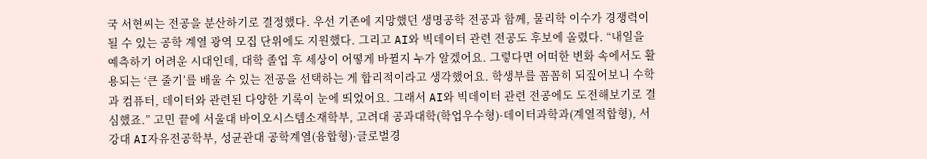국 서현씨는 전공을 분산하기로 결정했다. 우선 기존에 지망했던 생명공학 전공과 함께, 물리학 이수가 경쟁력이 될 수 있는 공학 계열 광역 모집 단위에도 지원했다. 그리고 AI와 빅데이터 관련 전공도 후보에 올렸다. “내일을 예측하기 어려운 시대인데, 대학 졸업 후 세상이 어떻게 바뀔지 누가 알겠어요. 그렇다면 어떠한 변화 속에서도 활용되는 ‘큰 줄기’를 배울 수 있는 전공을 선택하는 게 합리적이라고 생각했어요. 학생부를 꼼꼼히 되짚어보니 수학과 컴퓨터, 데이터와 관련된 다양한 기록이 눈에 띄었어요. 그래서 AI와 빅데이터 관련 전공에도 도전해보기로 결심했죠.” 고민 끝에 서울대 바이오시스템소재학부, 고려대 공과대학(학업우수형)·데이터과학과(계열적합형), 서강대 AI자유전공학부, 성균관대 공학계열(융합형)·글로벌경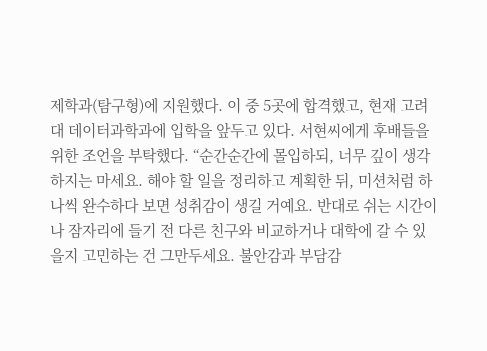제학과(탐구형)에 지원했다. 이 중 5곳에 합격했고, 현재 고려대 데이터과학과에 입학을 앞두고 있다. 서현씨에게 후배들을 위한 조언을 부탁했다. “순간순간에 몰입하되, 너무 깊이 생각하지는 마세요. 해야 할 일을 정리하고 계획한 뒤, 미션처럼 하나씩 완수하다 보면 성취감이 생길 거예요. 반대로 쉬는 시간이나 잠자리에 들기 전 다른 친구와 비교하거나 대학에 갈 수 있을지 고민하는 건 그만두세요. 불안감과 부담감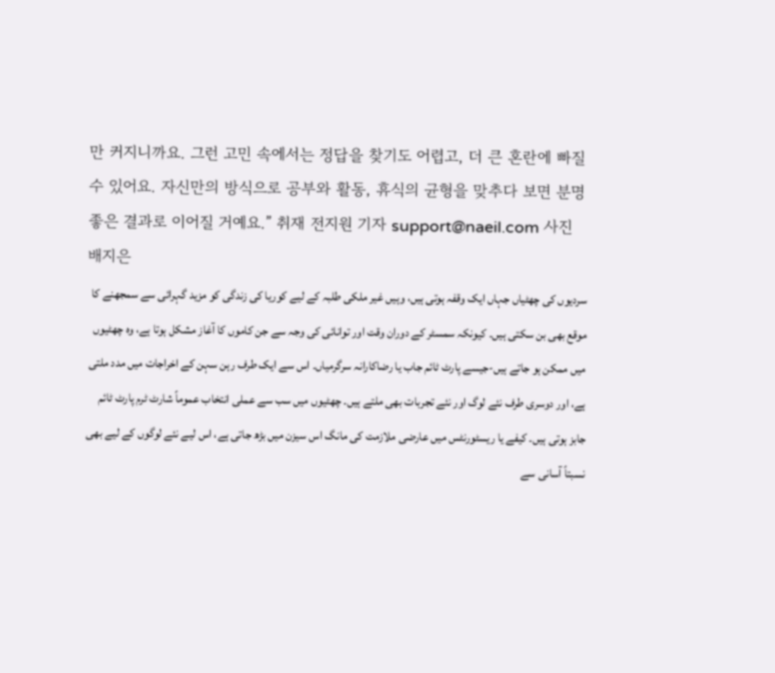만 커지니까요. 그런 고민 속에서는 정답을 찾기도 어렵고, 더 큰 혼란에 빠질 수 있어요. 자신만의 방식으로 공부와 활동, 휴식의 균형을 맞추다 보면 분명 좋은 결과로 이어질 거예요.” 취재 전지원 기자 support@naeil.com 사진 배지은
سردیوں کی چھٹیاں جہاں ایک وقفہ ہوتی ہیں، وہیں غیر ملکی طلبہ کے لیے کوریا کی زندگی کو مزید گہرائی سے سمجھنے کا موقع بھی بن سکتی ہیں۔ کیونکہ سمسٹر کے دوران وقت اور توانائی کی وجہ سے جن کاموں کا آغاز مشکل ہوتا ہے، وہ چھٹیوں میں ممکن ہو جاتے ہیں-جیسے پارٹ ٹائم جاب یا رضاکارانہ سرگرمیاں۔ اس سے ایک طرف رہن سہن کے اخراجات میں مدد ملتی ہے، اور دوسری طرف نئے لوگ اور نئے تجربات بھی ملتے ہیں۔ چھٹیوں میں سب سے عملی انتخاب عموماً شارٹ ٹرم پارٹ ٹائم جابز ہوتی ہیں۔ کیفے یا ریسٹورنٹس میں عارضی ملازمت کی مانگ اس سیزن میں بڑھ جاتی ہے، اس لیے نئے لوگوں کے لیے بھی نسبتاً آسانی سے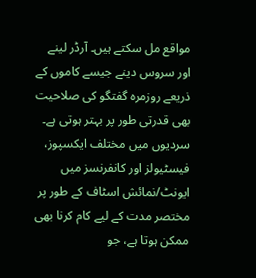مواقع مل سکتے ہیں۔ آرڈر لینے اور سروس دینے جیسے کاموں کے ذریعے روزمرہ گفتگو کی صلاحیت بھی قدرتی طور پر بہتر ہوتی ہے۔ سردیوں میں مختلف ایکسپوز، فیسٹیولز اور کانفرنسز میں ایونٹ/نمائش اسٹاف کے طور پر مختصر مدت کے لیے کام کرنا بھی ممکن ہوتا ہے، جو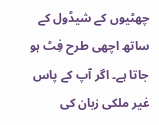چھٹیوں کے شیڈول کے ساتھ اچھی طرح فِٹ ہو جاتا ہے۔ اگر آپ کے پاس غیر ملکی زبان کی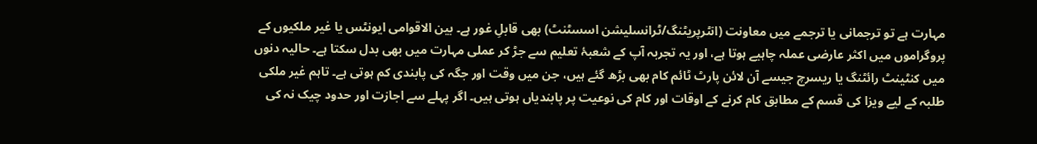مہارت ہے تو ترجمانی یا ترجمے میں معاونت (انٹرپریٹنگ/ٹرانسلیشن اسسٹنٹ) بھی قابلِ غور ہے۔ بین الاقوامی ایونٹس یا غیر ملکیوں کے پروگراموں میں اکثر عارضی عملہ چاہیے ہوتا ہے، اور یہ تجربہ آپ کے شعبۂ تعلیم سے جڑ کر عملی مہارت میں بھی بدل سکتا ہے۔ حالیہ دنوں میں کنٹینٹ رائٹنگ یا ریسرچ جیسے آن لائن پارٹ ٹائم کام بھی بڑھ گئے ہیں، جن میں وقت اور جگہ کی پابندی کم ہوتی ہے۔ تاہم غیر ملکی طلبہ کے لیے ویزا کی قسم کے مطابق کام کرنے کے اوقات اور کام کی نوعیت پر پابندیاں ہوتی ہیں۔ اگر پہلے سے اجازت اور حدود چیک نہ کی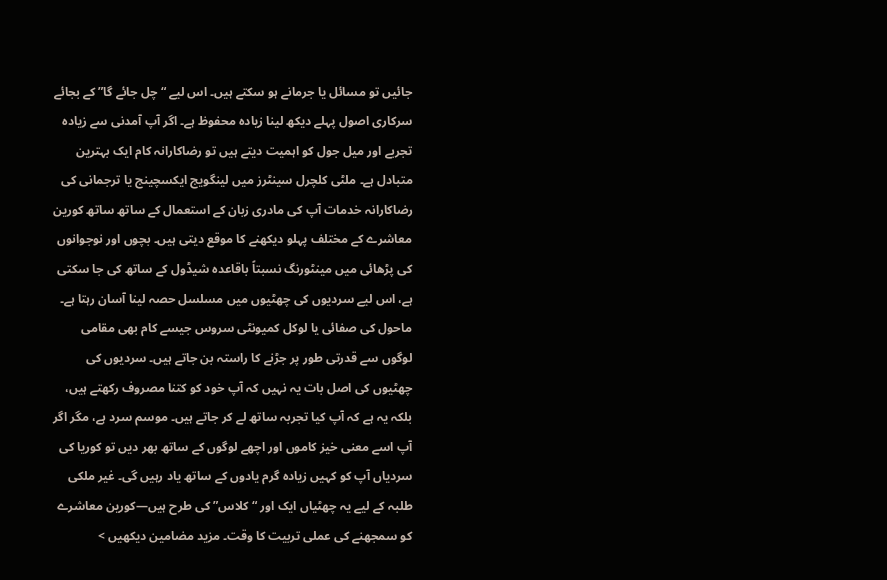جائیں تو مسائل یا جرمانے ہو سکتے ہیں۔ اس لیے “چل جائے گا” کے بجائے سرکاری اصول پہلے دیکھ لینا زیادہ محفوظ ہے۔ اگر آپ آمدنی سے زیادہ تجربے اور میل جول کو اہمیت دیتے ہیں تو رضاکارانہ کام ایک بہترین متبادل ہے۔ ملٹی کلچرل سینٹرز میں لینگویج ایکسچینج یا ترجمانی کی رضاکارانہ خدمات آپ کی مادری زبان کے استعمال کے ساتھ ساتھ کورین معاشرے کے مختلف پہلو دیکھنے کا موقع دیتی ہیں۔ بچوں اور نوجوانوں کی پڑھائی میں مینٹورنگ نسبتاً باقاعدہ شیڈول کے ساتھ کی جا سکتی ہے، اس لیے سردیوں کی چھٹیوں میں مسلسل حصہ لینا آسان رہتا ہے۔ ماحول کی صفائی یا لوکل کمیونٹی سروس جیسے کام بھی مقامی لوگوں سے قدرتی طور پر جڑنے کا راستہ بن جاتے ہیں۔ سردیوں کی چھٹیوں کی اصل بات یہ نہیں کہ آپ خود کو کتنا مصروف رکھتے ہیں، بلکہ یہ ہے کہ آپ کیا تجربہ ساتھ لے کر جاتے ہیں۔ موسم سرد ہے، مگر اگر آپ اسے معنی خیز کاموں اور اچھے لوگوں کے ساتھ بھر دیں تو کوریا کی سردیاں آپ کو کہیں زیادہ گرم یادوں کے ساتھ یاد رہیں گی۔ غیر ملکی طلبہ کے لیے یہ چھٹیاں ایک اور “کلاس” کی طرح ہیں—کورین معاشرے کو سمجھنے کی عملی تربیت کا وقت۔ مزید مضامین دیکھیں >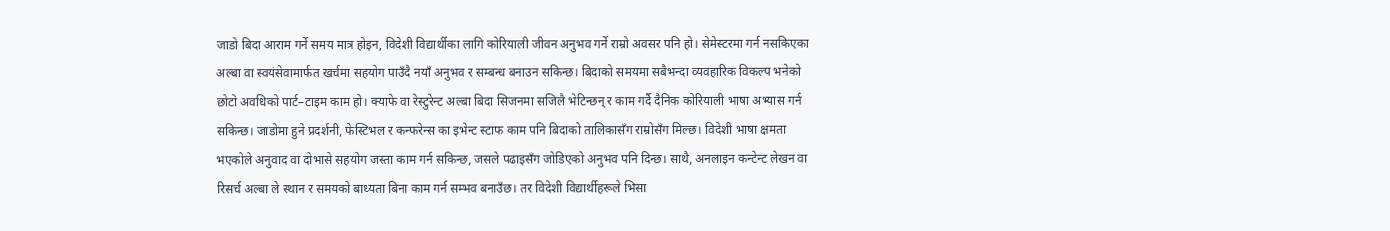जाडो बिदा आराम गर्ने समय मात्र होइन, विदेशी विद्यार्थीका लागि कोरियाली जीवन अनुभव गर्ने राम्रो अवसर पनि हो। सेमेस्टरमा गर्न नसकिएका अल्बा वा स्वयंसेवामार्फत खर्चमा सहयोग पाउँदै नयाँ अनुभव र सम्बन्ध बनाउन सकिन्छ। बिदाको समयमा सबैभन्दा व्यवहारिक विकल्प भनेको छोटो अवधिको पार्ट–टाइम काम हो। क्याफे वा रेस्टुरेन्ट अल्बा बिदा सिजनमा सजिलै भेटिन्छन् र काम गर्दै दैनिक कोरियाली भाषा अभ्यास गर्न सकिन्छ। जाडोमा हुने प्रदर्शनी, फेस्टिभल र कन्फरेन्स का इभेन्ट स्टाफ काम पनि बिदाको तालिकासँग राम्रोसँग मिल्छ। विदेशी भाषा क्षमता भएकोले अनुवाद वा दोभासे सहयोग जस्ता काम गर्न सकिन्छ, जसले पढाइसँग जोडिएको अनुभव पनि दिन्छ। साथै, अनलाइन कन्टेन्ट लेखन वा रिसर्च अल्बा ले स्थान र समयको बाध्यता बिना काम गर्न सम्भव बनाउँछ। तर विदेशी विद्यार्थीहरूले भिसा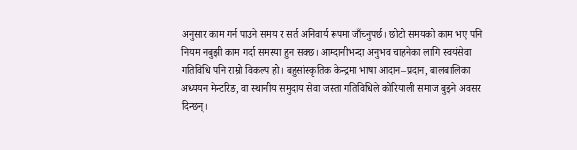अनुसार काम गर्न पाउने समय र सर्त अनिवार्य रूपमा जाँच्नुपर्छ। छोटो समयको काम भए पनि नियम नबुझी काम गर्दा समस्या हुन सक्छ। आम्दानीभन्दा अनुभव चाहनेका लागि स्वयंसेवा गतिविधि पनि राम्रो विकल्प हो। बहुसांस्कृतिक केन्द्रमा भाषा आदान–प्रदान, बालबालिका अध्ययन मेन्टरिङ, वा स्थानीय समुदाय सेवा जस्ता गतिविधिले कोरियाली समाज बुझ्ने अवसर दिन्छन्।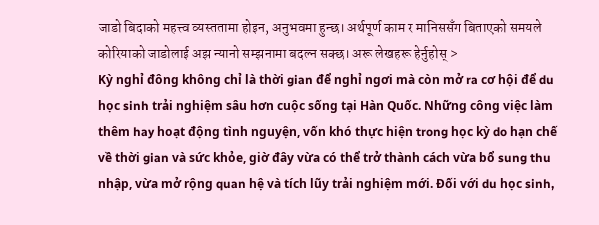जाडो बिदाको महत्त्व व्यस्ततामा होइन, अनुभवमा हुन्छ। अर्थपूर्ण काम र मानिससँग बिताएको समयले कोरियाको जाडोलाई अझ न्यानो सम्झनामा बदल्न सक्छ। अरू लेखहरू हेर्नुहोस् >
Kỳ nghỉ đông không chỉ là thời gian để nghỉ ngơi mà còn mở ra cơ hội để du học sinh trải nghiệm sâu hơn cuộc sống tại Hàn Quốc. Những công việc làm thêm hay hoạt động tình nguyện, vốn khó thực hiện trong học kỳ do hạn chế về thời gian và sức khỏe, giờ đây vừa có thể trở thành cách vừa bổ sung thu nhập, vừa mở rộng quan hệ và tích lũy trải nghiệm mới. Đối với du học sinh,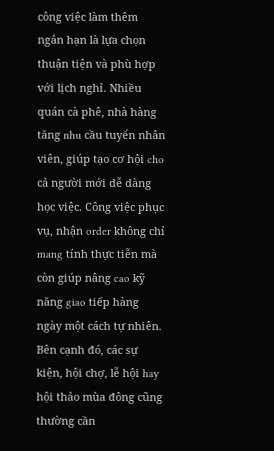công việc làm thêm ngắn hạn là lựa chọn thuận tiện và phù hợp với lịch nghỉ. Nhiều quán cà phê, nhà hàng tăng nhu cầu tuyển nhân viên, giúp tạo cơ hội cho cả người mới dễ dàng học việc. Công việc phục vụ, nhận order không chỉ mang tính thực tiễn mà còn giúp nâng cao kỹ năng giao tiếp hàng ngày một cách tự nhiên. Bên cạnh đó, các sự kiện, hội chợ, lễ hội hay hội thảo mùa đông cũng thường cần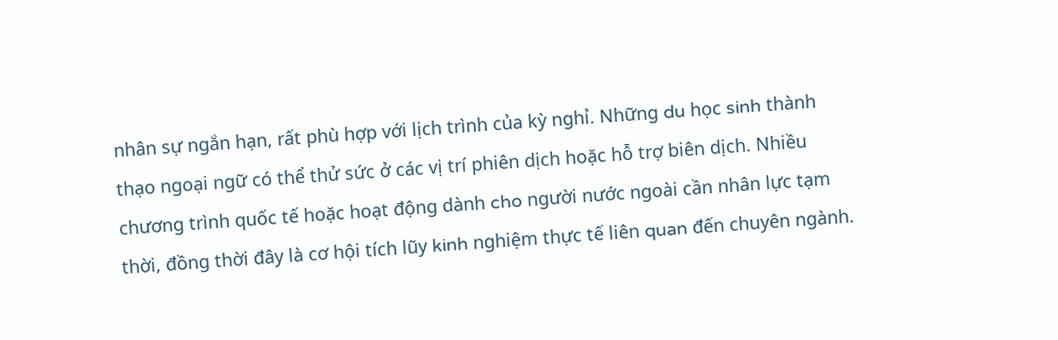nhân sự ngắn hạn, rất phù hợp với lịch trình của kỳ nghỉ. Những du học sinh thành thạo ngoại ngữ có thể thử sức ở các vị trí phiên dịch hoặc hỗ trợ biên dịch. Nhiều chương trình quốc tế hoặc hoạt động dành cho người nước ngoài cần nhân lực tạm thời, đồng thời đây là cơ hội tích lũy kinh nghiệm thực tế liên quan đến chuyên ngành.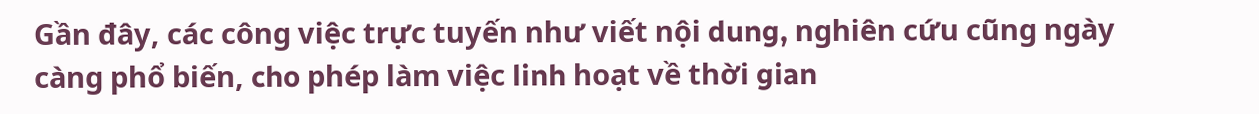Gần đây, các công việc trực tuyến như viết nội dung, nghiên cứu cũng ngày càng phổ biến, cho phép làm việc linh hoạt về thời gian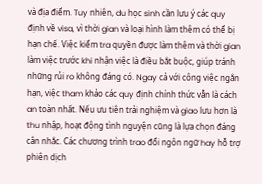và địa điểm. Tuy nhiên, du học sinh cần lưu ý các quy định về visa, vì thời gian và loại hình làm thêm có thể bị hạn chế. Việc kiểm tra quyền được làm thêm và thời gian làm việc trước khi nhận việc là điều bắt buộc, giúp tránh những rủi ro không đáng có. Ngay cả với công việc ngắn hạn, việc tham khảo các quy định chính thức vẫn là cách an toàn nhất. Nếu ưu tiên trải nghiệm và giao lưu hơn là thu nhập, hoạt động tình nguyện cũng là lựa chọn đáng cân nhắc. Các chương trình trao đổi ngôn ngữ hay hỗ trợ phiên dịch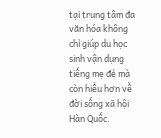tại trung tâm đa văn hóa không chỉ giúp du học sinh vận dụng tiếng mẹ đẻ mà còn hiểu hơn về đời sống xã hội Hàn Quốc.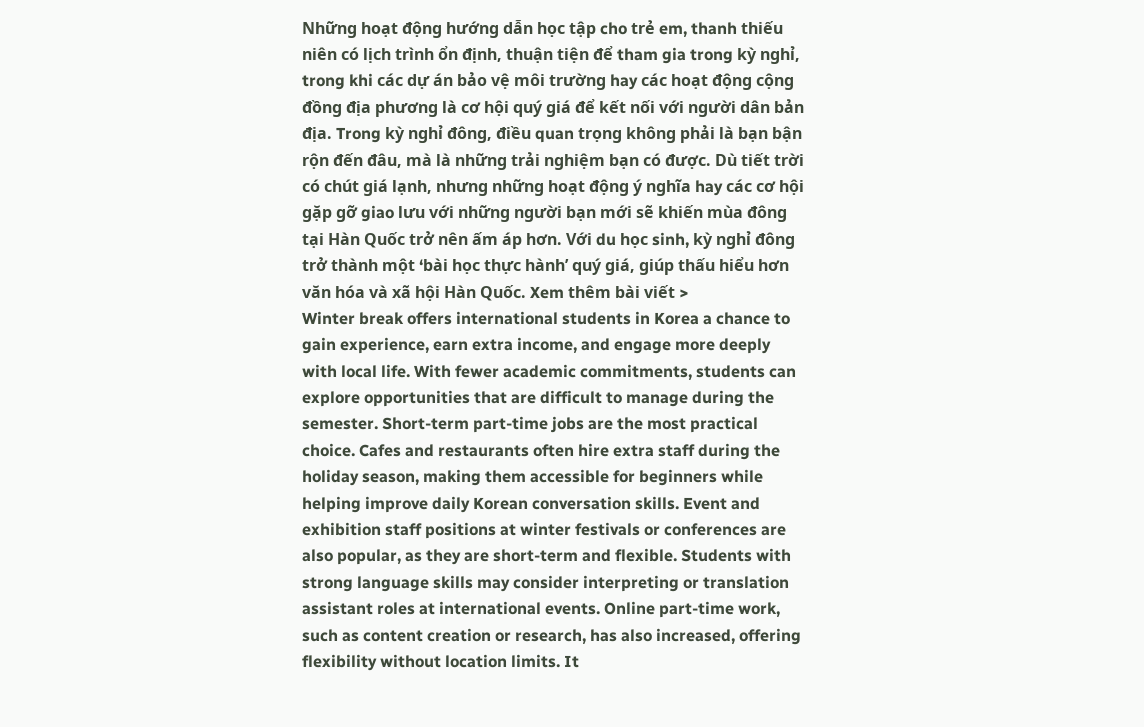Những hoạt động hướng dẫn học tập cho trẻ em, thanh thiếu niên có lịch trình ổn định, thuận tiện để tham gia trong kỳ nghỉ, trong khi các dự án bảo vệ môi trường hay các hoạt động cộng đồng địa phương là cơ hội quý giá để kết nối với người dân bản địa. Trong kỳ nghỉ đông, điều quan trọng không phải là bạn bận rộn đến đâu, mà là những trải nghiệm bạn có được. Dù tiết trời có chút giá lạnh, nhưng những hoạt động ý nghĩa hay các cơ hội gặp gỡ giao lưu với những người bạn mới sẽ khiến mùa đông tại Hàn Quốc trở nên ấm áp hơn. Với du học sinh, kỳ nghỉ đông trở thành một ‘bài học thực hành’ quý giá, giúp thấu hiểu hơn văn hóa và xã hội Hàn Quốc. Xem thêm bài viết >
Winter break offers international students in Korea a chance to gain experience, earn extra income, and engage more deeply with local life. With fewer academic commitments, students can explore opportunities that are difficult to manage during the semester. Short-term part-time jobs are the most practical choice. Cafes and restaurants often hire extra staff during the holiday season, making them accessible for beginners while helping improve daily Korean conversation skills. Event and exhibition staff positions at winter festivals or conferences are also popular, as they are short-term and flexible. Students with strong language skills may consider interpreting or translation assistant roles at international events. Online part-time work, such as content creation or research, has also increased, offering flexibility without location limits. It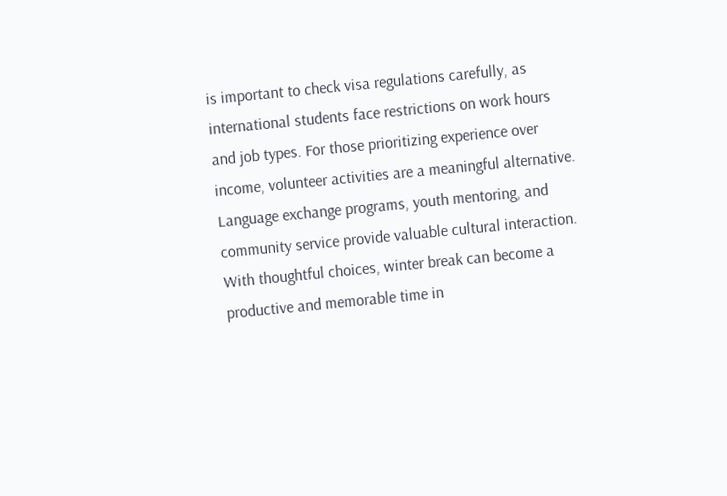is important to check visa regulations carefully, as international students face restrictions on work hours and job types. For those prioritizing experience over income, volunteer activities are a meaningful alternative. Language exchange programs, youth mentoring, and community service provide valuable cultural interaction. With thoughtful choices, winter break can become a productive and memorable time in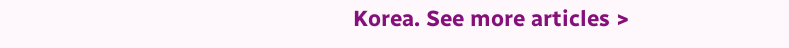Korea. See more articles >